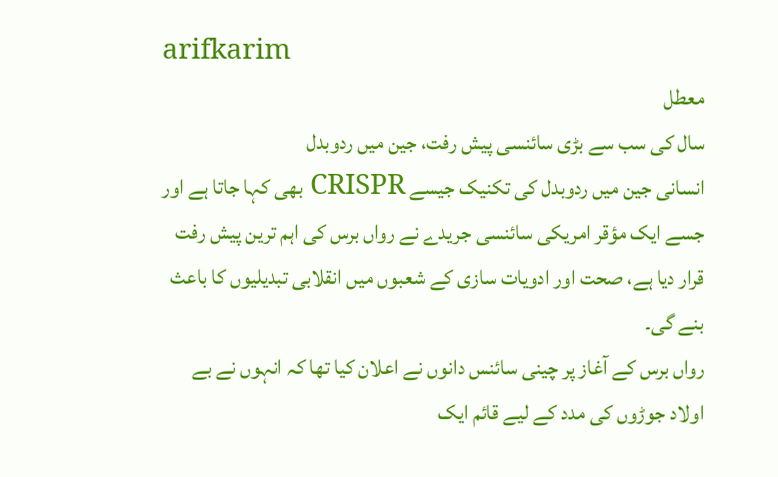arifkarim
معطل
سال کی سب سے بڑی سائنسی پیش رفت، جین میں ردوبدل
انسانی جین میں ردوبدل کی تکنیک جیسے CRISPR بھی کہا جاتا ہے اور جسے ایک مؤقر امریکی سائنسی جریدے نے رواں برس کی اہم ترین پیش رفت قرار دیا ہے، صحت اور ادویات سازی کے شعبوں میں انقلابی تبدیلیوں کا باعث بنے گی۔
رواں برس کے آغاز پر چینی سائنس دانوں نے اعلان کیا تھا کہ انہوں نے بے اولاد جوڑوں کی مدد کے لیے قائم ایک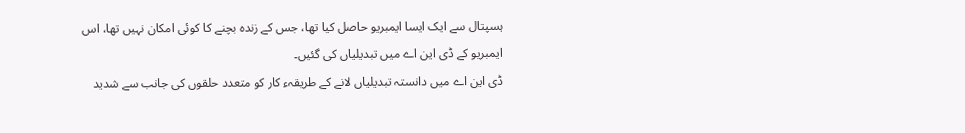ہسپتال سے ایک ایسا ایمبریو حاصل کیا تھا، جس کے زندہ بچنے کا کوئی امکان نہیں تھا، اس ایمبریو کے ڈی این اے میں تبدیلیاں کی گئیں۔
ڈی این اے میں دانستہ تبدیلیاں لانے کے طریقہء کار کو متعدد حلقوں کی جانب سے شدید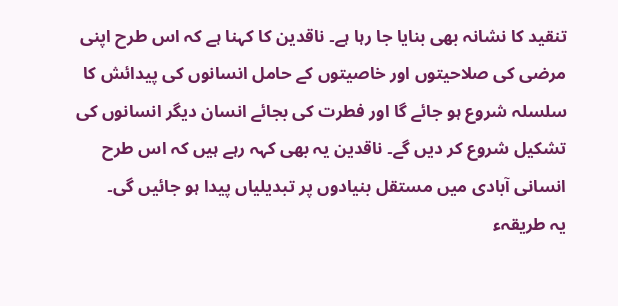تنقید کا نشانہ بھی بنایا جا رہا ہے۔ ناقدین کا کہنا ہے کہ اس طرح اپنی مرضی کی صلاحیتوں اور خاصیتوں کے حامل انسانوں کی پیدائش کا سلسلہ شروع ہو جائے گا اور فطرت کی بجائے انسان دیگر انسانوں کی تشکیل شروع کر دیں گے۔ ناقدین یہ بھی کہہ رہے ہیں کہ اس طرح انسانی آبادی میں مستقل بنیادوں پر تبدیلیاں پیدا ہو جائیں گی۔
یہ طریقہء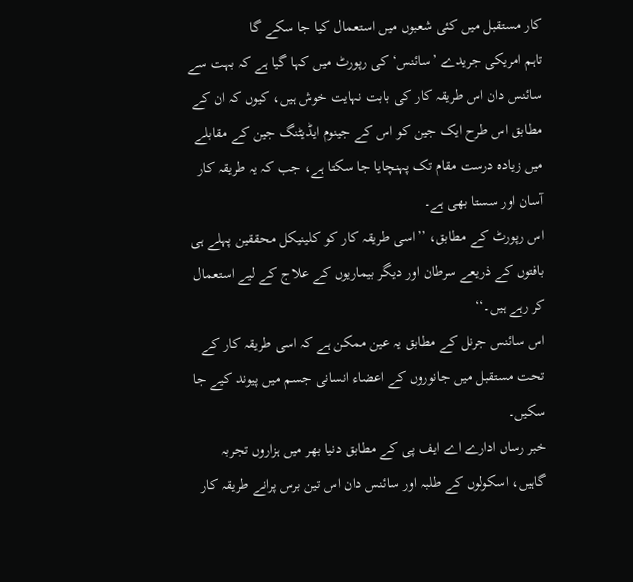کار مستقبل میں کئی شعبوں میں استعمال کیا جا سکے گا
تاہم امریکی جریدے ’سائنس‘ کی رپورٹ میں کہا گیا ہے کہ بہت سے سائنس دان اس طریقہ کار کی بابت نہایت خوش ہیں، کیوں کہ ان کے مطابق اس طرح ایک جین کو اس کے جینوم ایڈیٹنگ جین کے مقابلے میں زیادہ درست مقام تک پہنچایا جا سکتا ہے، جب کہ یہ طریقہ کار آسان اور سستا بھی ہے۔
اس رپورٹ کے مطابق، ’’اسی طریقہ کار کو کلینیکل محققین پہلے ہی بافتوں کے ذریعے سرطان اور دیگر بیماریوں کے علاج کے لیے استعمال کر رہے ہیں۔‘‘
اس سائنس جرنل کے مطابق یہ عین ممکن ہے کہ اسی طریقہ کار کے تحت مستقبل میں جانوروں کے اعضاء انسانی جسم میں پیوند کیے جا سکیں۔
خبر رساں ادارے اے ایف پی کے مطابق دنیا بھر میں ہزاروں تجربہ گاہیں، اسکولوں کے طلبہ اور سائنس دان اس تین برس پرانے طریقہ کار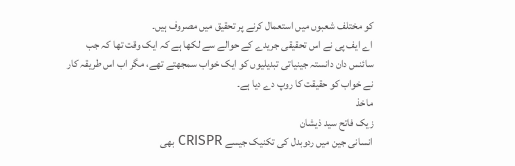کو مختلف شعبوں میں استعمال کرنے پر تحقیق میں مصروف ہیں۔
اے ایف پی نے اس تحقیقی جریدے کے حوالے سے لکھا ہے کہ ایک وقت تھا کہ جب سائنس دان دانستہ جینیاتی تبدیلیوں کو ایک خواب سمجھتے تھے، مگر اب اس طریقہ کار نے خواب کو حقیقت کا روپ دے دیا ہے۔
ماخذ
زیک فاتح سید ذیشان
انسانی جین میں ردوبدل کی تکنیک جیسے CRISPR بھی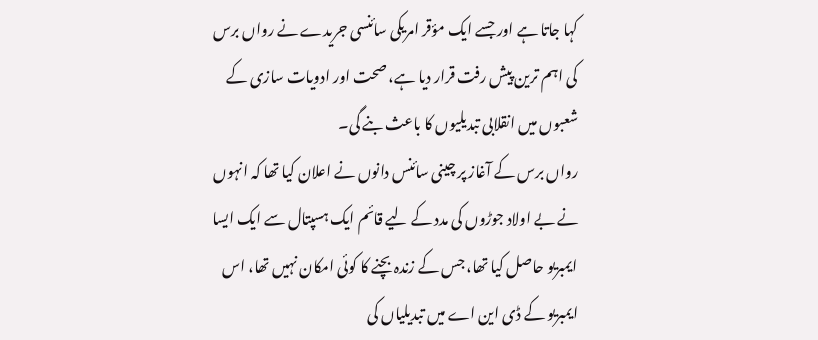کہا جاتا ہے اور جسے ایک مؤقر امریکی سائنسی جریدے نے رواں برس کی اہم ترین پیش رفت قرار دیا ہے، صحت اور ادویات سازی کے شعبوں میں انقلابی تبدیلیوں کا باعث بنے گی۔
رواں برس کے آغاز پر چینی سائنس دانوں نے اعلان کیا تھا کہ انہوں نے بے اولاد جوڑوں کی مدد کے لیے قائم ایک ہسپتال سے ایک ایسا ایمبریو حاصل کیا تھا، جس کے زندہ بچنے کا کوئی امکان نہیں تھا، اس ایمبریو کے ڈی این اے میں تبدیلیاں کی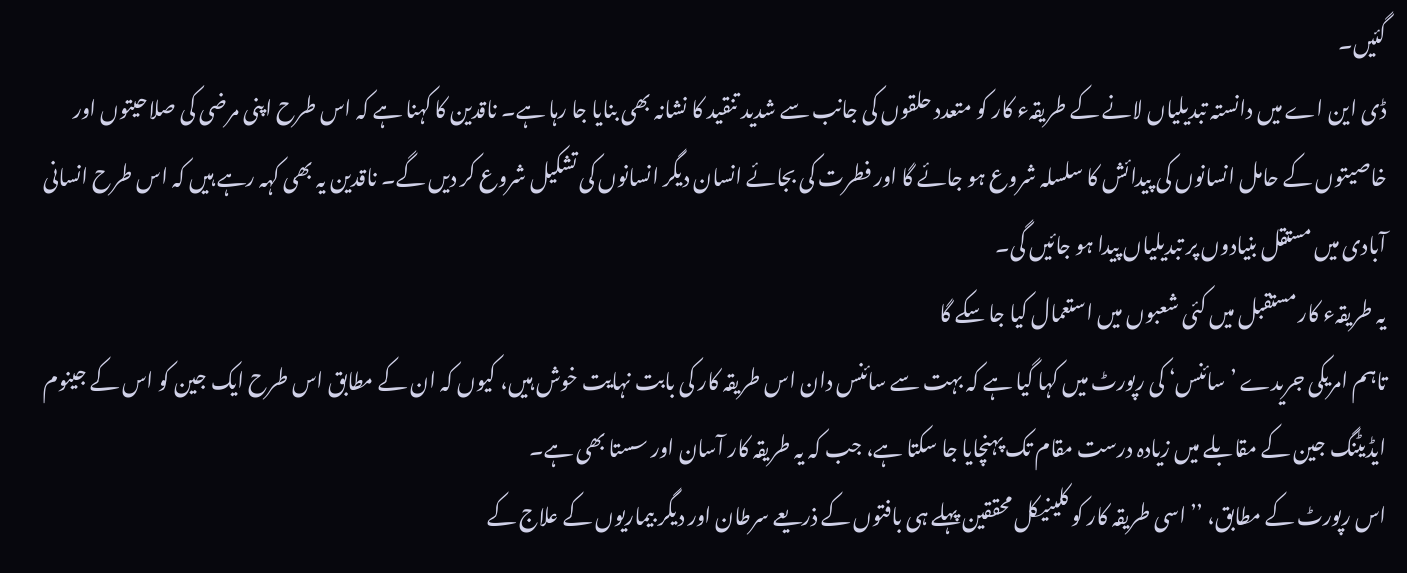گئیں۔
ڈی این اے میں دانستہ تبدیلیاں لانے کے طریقہء کار کو متعدد حلقوں کی جانب سے شدید تنقید کا نشانہ بھی بنایا جا رہا ہے۔ ناقدین کا کہنا ہے کہ اس طرح اپنی مرضی کی صلاحیتوں اور خاصیتوں کے حامل انسانوں کی پیدائش کا سلسلہ شروع ہو جائے گا اور فطرت کی بجائے انسان دیگر انسانوں کی تشکیل شروع کر دیں گے۔ ناقدین یہ بھی کہہ رہے ہیں کہ اس طرح انسانی آبادی میں مستقل بنیادوں پر تبدیلیاں پیدا ہو جائیں گی۔
یہ طریقہء کار مستقبل میں کئی شعبوں میں استعمال کیا جا سکے گا
تاہم امریکی جریدے ’سائنس‘ کی رپورٹ میں کہا گیا ہے کہ بہت سے سائنس دان اس طریقہ کار کی بابت نہایت خوش ہیں، کیوں کہ ان کے مطابق اس طرح ایک جین کو اس کے جینوم ایڈیٹنگ جین کے مقابلے میں زیادہ درست مقام تک پہنچایا جا سکتا ہے، جب کہ یہ طریقہ کار آسان اور سستا بھی ہے۔
اس رپورٹ کے مطابق، ’’اسی طریقہ کار کو کلینیکل محققین پہلے ہی بافتوں کے ذریعے سرطان اور دیگر بیماریوں کے علاج کے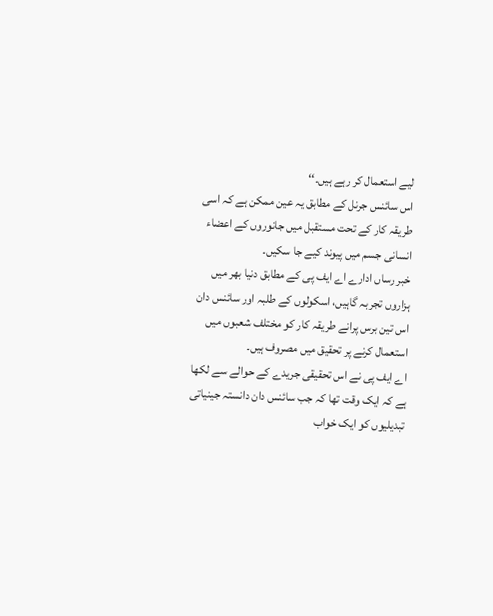لیے استعمال کر رہے ہیں۔‘‘
اس سائنس جرنل کے مطابق یہ عین ممکن ہے کہ اسی طریقہ کار کے تحت مستقبل میں جانوروں کے اعضاء انسانی جسم میں پیوند کیے جا سکیں۔
خبر رساں ادارے اے ایف پی کے مطابق دنیا بھر میں ہزاروں تجربہ گاہیں، اسکولوں کے طلبہ اور سائنس دان اس تین برس پرانے طریقہ کار کو مختلف شعبوں میں استعمال کرنے پر تحقیق میں مصروف ہیں۔
اے ایف پی نے اس تحقیقی جریدے کے حوالے سے لکھا ہے کہ ایک وقت تھا کہ جب سائنس دان دانستہ جینیاتی تبدیلیوں کو ایک خواب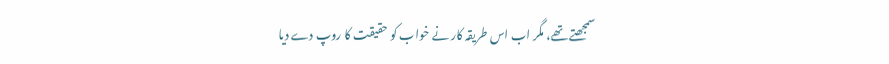سمجھتے تھے، مگر اب اس طریقہ کار نے خواب کو حقیقت کا روپ دے دیا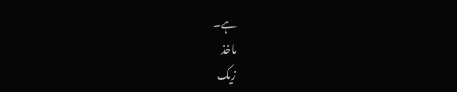ہے۔
ماخذ
زیک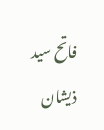فاتح سید ذیشان